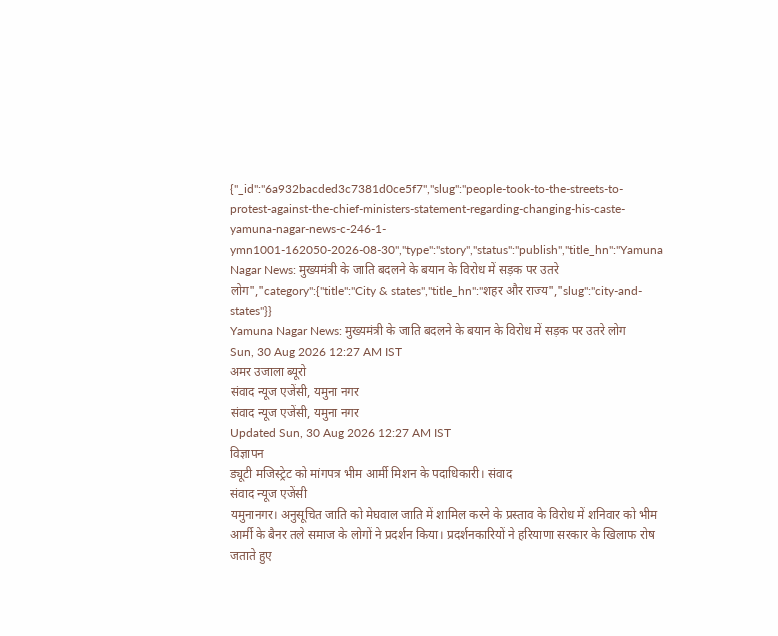{"_id":"6a932bacded3c7381d0ce5f7","slug":"people-took-to-the-streets-to-protest-against-the-chief-ministers-statement-regarding-changing-his-caste-yamuna-nagar-news-c-246-1-ymn1001-162050-2026-08-30","type":"story","status":"publish","title_hn":"Yamuna Nagar News: मुख्यमंत्री के जाति बदलने के बयान के विरोध में सड़क पर उतरे लोग","category":{"title":"City & states","title_hn":"शहर और राज्य","slug":"city-and-states"}}
Yamuna Nagar News: मुख्यमंत्री के जाति बदलने के बयान के विरोध में सड़क पर उतरे लोग
Sun, 30 Aug 2026 12:27 AM IST
अमर उजाला ब्यूरो
संवाद न्यूज एजेंसी, यमुना नगर
संवाद न्यूज एजेंसी, यमुना नगर
Updated Sun, 30 Aug 2026 12:27 AM IST
विज्ञापन
ड्यूटी मजिस्ट्रेट को मांगपत्र भीम आर्मी मिशन के पदाधिकारी। संवाद
संवाद न्यूज एजेंसी
यमुनानगर। अनुसूचित जाति को मेघवाल जाति में शामिल करने के प्रस्ताव के विरोध में शनिवार को भीम आर्मी के बैनर तले समाज के लोगों ने प्रदर्शन किया। प्रदर्शनकारियों ने हरियाणा सरकार के खिलाफ रोष जताते हुए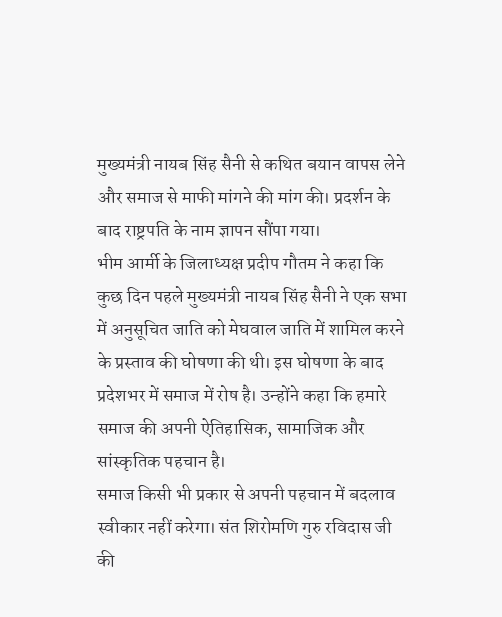मुख्यमंत्री नायब सिंह सैनी से कथित बयान वापस लेने और समाज से माफी मांगने की मांग की। प्रदर्शन के बाद राष्ट्रपति के नाम ज्ञापन सौंपा गया।
भीम आर्मी के जिलाध्यक्ष प्रदीप गौतम ने कहा कि कुछ दिन पहले मुख्यमंत्री नायब सिंह सैनी ने एक सभा में अनुसूचित जाति को मेघवाल जाति में शामिल करने के प्रस्ताव की घोषणा की थी। इस घोषणा के बाद प्रदेशभर में समाज में रोष है। उन्होंने कहा कि हमारे समाज की अपनी ऐतिहासिक, सामाजिक और सांस्कृतिक पहचान है।
समाज किसी भी प्रकार से अपनी पहचान में बदलाव स्वीकार नहीं करेगा। संत शिरोमणि गुरु रविदास जी की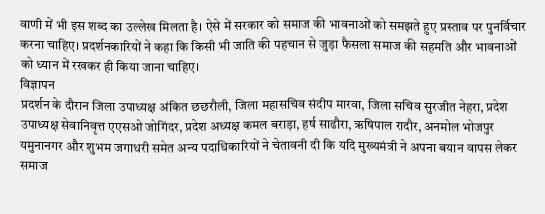वाणी में भी इस शब्द का उल्लेख मिलता है। ऐसे में सरकार को समाज की भावनाओं को समझते हुए प्रस्ताव पर पुनर्विचार करना चाहिए। प्रदर्शनकारियों ने कहा कि किसी भी जाति की पहचान से जुड़ा फैसला समाज की सहमति और भावनाओं को ध्यान में रखकर ही किया जाना चाहिए।
विज्ञापन
प्रदर्शन के दौरान जिला उपाध्यक्ष अंकित छछरौली, जिला महासचिव संदीप मारवा, जिला सचिव सुरजीत नेहरा, प्रदेश उपाध्यक्ष सेवानिवृत्त एएसओ जोगिंदर, प्रदेश अध्यक्ष कमल बराड़ा, हर्ष साढौरा, ऋषिपाल रादौर, अनमोल भोजपुर यमुनानगर और शुभम जगाधरी समेत अन्य पदाधिकारियों ने चेतावनी दी कि यदि मुख्यमंत्री ने अपना बयान वापस लेकर समाज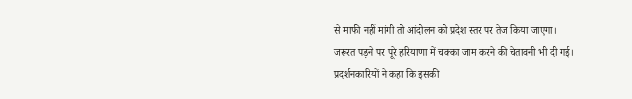से माफी नहीं मांगी तो आंदोलन को प्रदेश स्तर पर तेज किया जाएगा।
जरूरत पड़ने पर पूरे हरियाणा में चक्का जाम करने की चेतावनी भी दी गई। प्रदर्शनकारियों ने कहा कि इसकी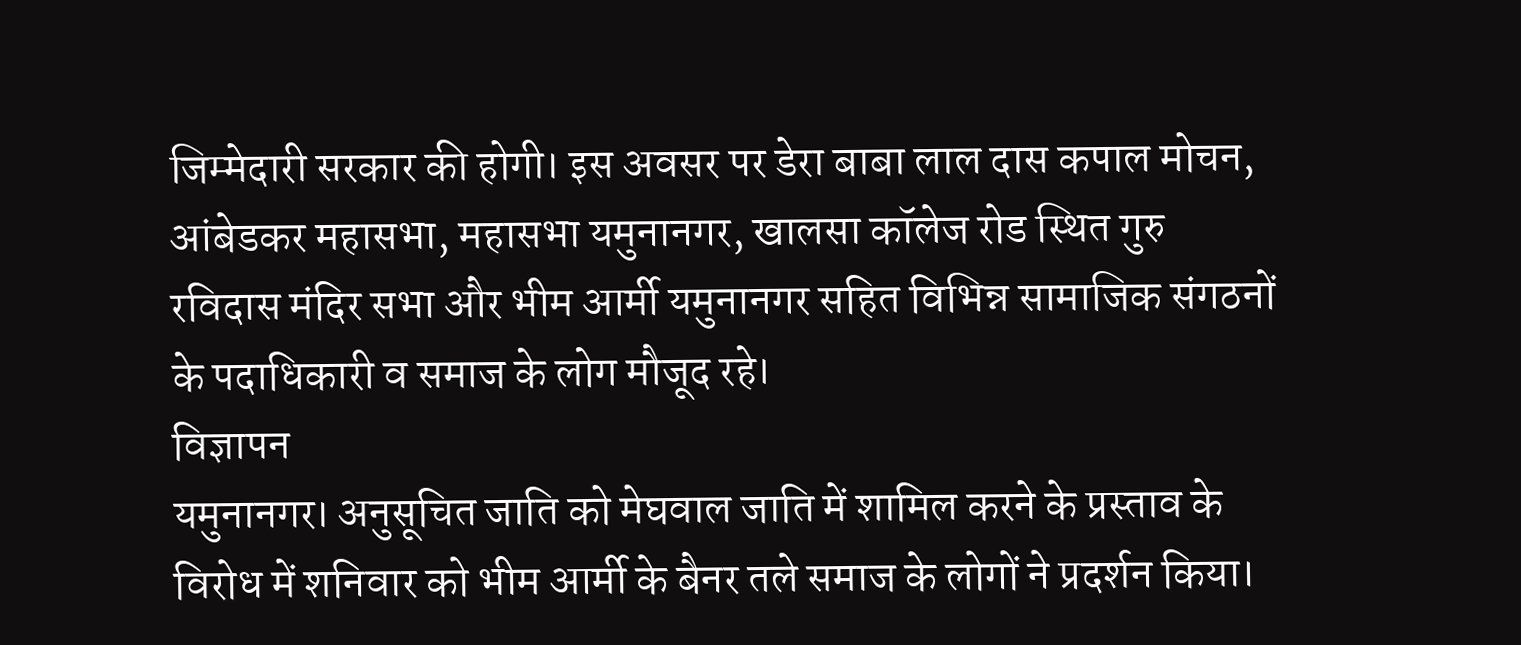जिम्मेदारी सरकार की होगी। इस अवसर पर डेरा बाबा लाल दास कपाल मोचन, आंबेडकर महासभा, महासभा यमुनानगर, खालसा कॉलेज रोड स्थित गुरु रविदास मंदिर सभा और भीम आर्मी यमुनानगर सहित विभिन्न सामाजिक संगठनों के पदाधिकारी व समाज के लोग मौजूद रहे।
विज्ञापन
यमुनानगर। अनुसूचित जाति को मेघवाल जाति में शामिल करने के प्रस्ताव के विरोध में शनिवार को भीम आर्मी के बैनर तले समाज के लोगों ने प्रदर्शन किया।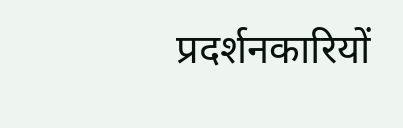प्रदर्शनकारियों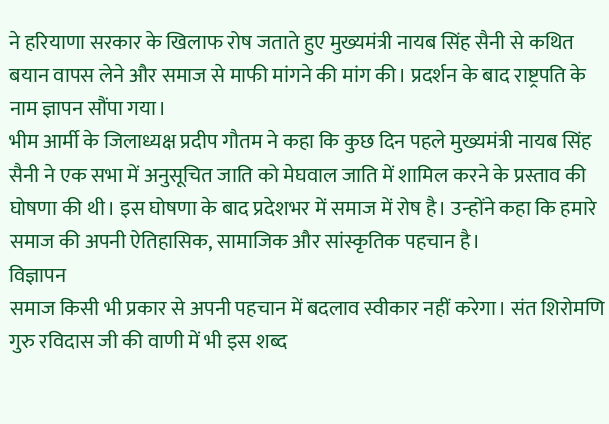ने हरियाणा सरकार के खिलाफ रोष जताते हुए मुख्यमंत्री नायब सिंह सैनी से कथित बयान वापस लेने और समाज से माफी मांगने की मांग की। प्रदर्शन के बाद राष्ट्रपति के नाम ज्ञापन सौंपा गया।
भीम आर्मी के जिलाध्यक्ष प्रदीप गौतम ने कहा कि कुछ दिन पहले मुख्यमंत्री नायब सिंह सैनी ने एक सभा में अनुसूचित जाति को मेघवाल जाति में शामिल करने के प्रस्ताव की घोषणा की थी। इस घोषणा के बाद प्रदेशभर में समाज में रोष है। उन्होंने कहा कि हमारे समाज की अपनी ऐतिहासिक, सामाजिक और सांस्कृतिक पहचान है।
विज्ञापन
समाज किसी भी प्रकार से अपनी पहचान में बदलाव स्वीकार नहीं करेगा। संत शिरोमणि गुरु रविदास जी की वाणी में भी इस शब्द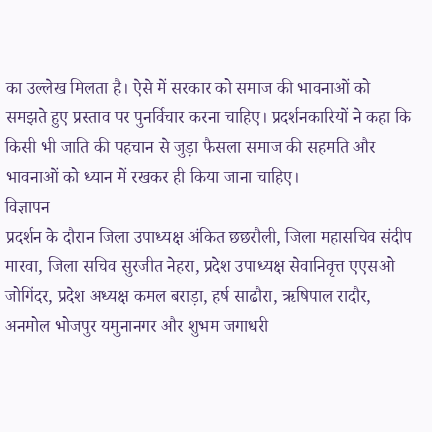का उल्लेख मिलता है। ऐसे में सरकार को समाज की भावनाओं को समझते हुए प्रस्ताव पर पुनर्विचार करना चाहिए। प्रदर्शनकारियों ने कहा कि किसी भी जाति की पहचान से जुड़ा फैसला समाज की सहमति और भावनाओं को ध्यान में रखकर ही किया जाना चाहिए।
विज्ञापन
प्रदर्शन के दौरान जिला उपाध्यक्ष अंकित छछरौली, जिला महासचिव संदीप मारवा, जिला सचिव सुरजीत नेहरा, प्रदेश उपाध्यक्ष सेवानिवृत्त एएसओ जोगिंदर, प्रदेश अध्यक्ष कमल बराड़ा, हर्ष साढौरा, ऋषिपाल रादौर, अनमोल भोजपुर यमुनानगर और शुभम जगाधरी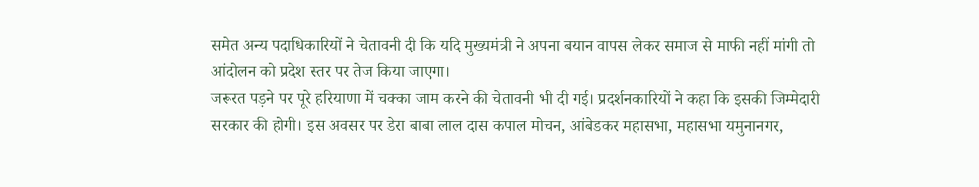समेत अन्य पदाधिकारियों ने चेतावनी दी कि यदि मुख्यमंत्री ने अपना बयान वापस लेकर समाज से माफी नहीं मांगी तो आंदोलन को प्रदेश स्तर पर तेज किया जाएगा।
जरूरत पड़ने पर पूरे हरियाणा में चक्का जाम करने की चेतावनी भी दी गई। प्रदर्शनकारियों ने कहा कि इसकी जिम्मेदारी सरकार की होगी। इस अवसर पर डेरा बाबा लाल दास कपाल मोचन, आंबेडकर महासभा, महासभा यमुनानगर,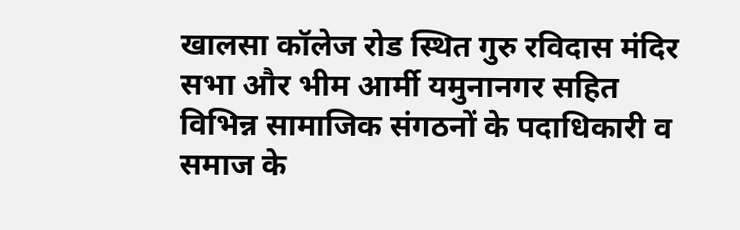खालसा कॉलेज रोड स्थित गुरु रविदास मंदिर सभा और भीम आर्मी यमुनानगर सहित विभिन्न सामाजिक संगठनों के पदाधिकारी व समाज के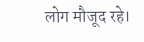लोग मौजूद रहे।